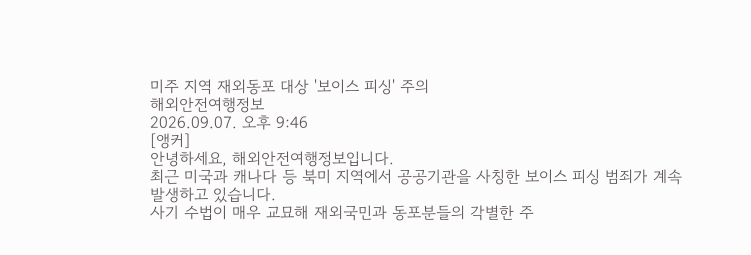미주 지역 재외동포 대상 '보이스 피싱' 주의
해외안전여행정보
2026.09.07. 오후 9:46
[앵커]
안녕하세요, 해외안전여행정보입니다.
최근 미국과 캐나다 등 북미 지역에서 공공기관을 사칭한 보이스 피싱 범죄가 계속 발생하고 있습니다.
사기 수법이 매우 교묘해 재외국민과 동포분들의 각별한 주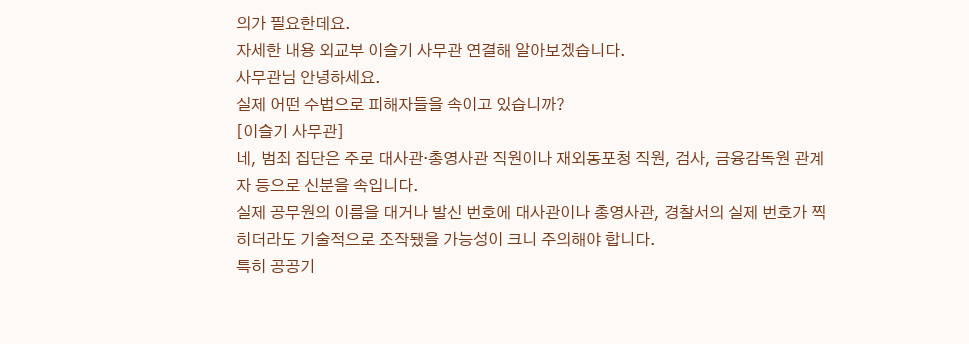의가 필요한데요.
자세한 내용 외교부 이슬기 사무관 연결해 알아보겠습니다.
사무관님 안녕하세요.
실제 어떤 수법으로 피해자들을 속이고 있습니까?
[이슬기 사무관]
네, 범죄 집단은 주로 대사관·총영사관 직원이나 재외동포청 직원, 검사, 금융감독원 관계자 등으로 신분을 속입니다.
실제 공무원의 이름을 대거나 발신 번호에 대사관이나 총영사관, 경찰서의 실제 번호가 찍히더라도 기술적으로 조작됐을 가능성이 크니 주의해야 합니다.
특히 공공기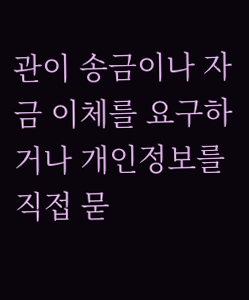관이 송금이나 자금 이체를 요구하거나 개인정보를 직접 묻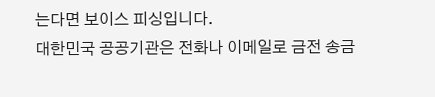는다면 보이스 피싱입니다.
대한민국 공공기관은 전화나 이메일로 금전 송금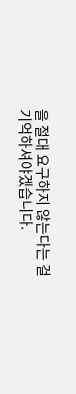을 절대 요구하지 않는다는 걸 기억하셔야겠습니다.